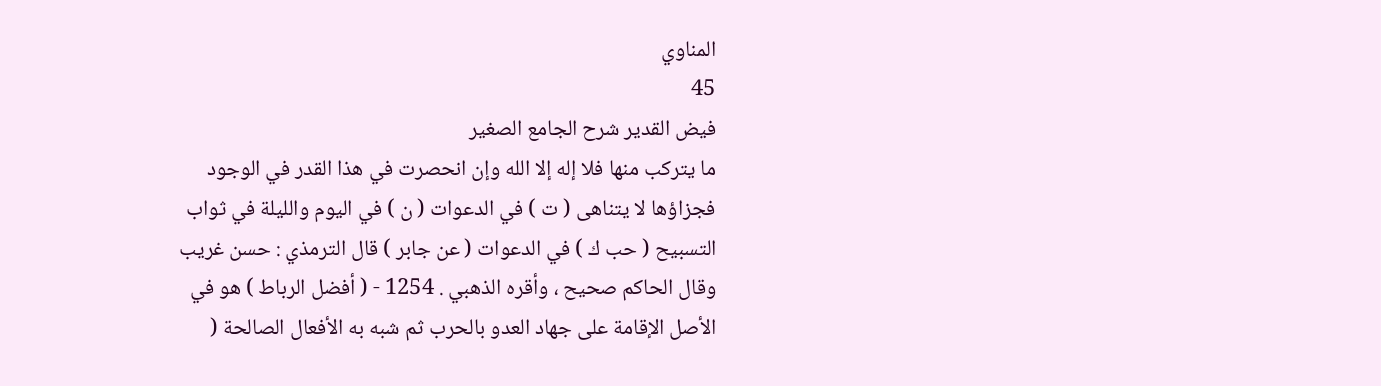المناوي
45
فيض القدير شرح الجامع الصغير
ما يتركب منها فلا إله إلا الله وإن انحصرت في هذا القدر في الوجود فجزاؤها لا يتناهى ( ت ) في الدعوات ( ن ) في اليوم والليلة في ثواب التسبيح ( حب ك ) في الدعوات ( عن جابر ) قال الترمذي : حسن غريب وقال الحاكم صحيح ، وأقره الذهبي . 1254 - ( أفضل الرباط ) هو في الأصل الإقامة على جهاد العدو بالحرب ثم شبه به الأفعال الصالحة (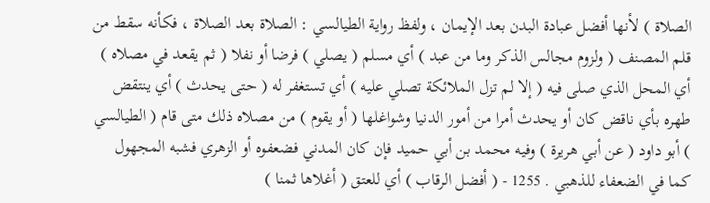الصلاة ) لأنها أفضل عبادة البدن بعد الإيمان ، ولفظ رواية الطيالسي : الصلاة بعد الصلاة ، فكأنه سقط من قلم المصنف ( ولزوم مجالس الذكر وما من عبد ) أي مسلم ( يصلي ) فرضا أو نفلا ( ثم يقعد في مصلاه ) أي المحل الذي صلى فيه ( إلا لم تزل الملائكة تصلي عليه ) أي تستغفر له ( حتى يحدث ) أي ينتقض طهره بأي ناقض كان أو يحدث أمرا من أمور الدنيا وشواغلها ( أو يقوم ) من مصلاه ذلك متى قام ( الطيالسي ) أبو داود ( عن أبي هريرة ) وفيه محمد بن أبي حميد فإن كان المدني فضعفوه أو الزهري فشبه المجهول كما في الضعفاء للذهبي . 1255 - ( أفضل الرقاب ) أي للعتق ( أغلاها ثمنا )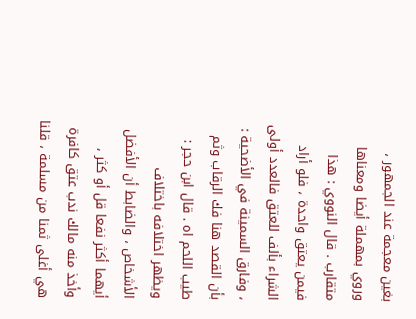بغين معجمة عند الجمهور ، وروي بمهملة أيضا ومعناها متقارب . قال النووي : هذا فيمن يعتق واحدة ، فلو أراد الشراء بألف للعتق فالعدد أولى ، وفارق السمينة في الأضحية : بأن القصد هنا فك الرقاب وثم طيب اللحم اه . قال ابن حجر : ويظهر اختلافه باختلاف الأشخاص ، والضابط أن الأفضل أيهما أكثر نفعا قل أو كثر ، وأخذ منه مالك ندب عتق كافرة هي أغلى ثمنا من مسلمة ، قلنا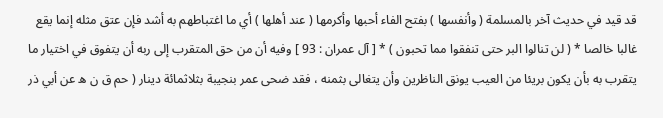قد قيد في حديث آخر بالمسلمة ( وأنفسها ) بفتح الفاء أحبها وأكرمها ( عند أهلها ) أي ما اغتباطهم به أشد فإن عتق مثله إنما يقع غالبا خالصا * ( لن تنالوا البر حتى تنفقوا مما تحبون ) * [ آل عمران : 93 ] وفيه أن من حق المتقرب إلى ربه أن يتفوق في اختيار ما يتقرب به بأن يكون بريئا من العيب يونق الناظرين وأن يتغالى بثمنه ، فقد ضحى عمر بنجيبة بثلاثمائة دينار ( حم ق ن ه عن أبي ذر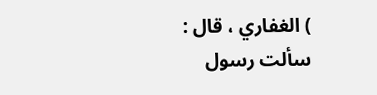) الغفاري ، قال : سألت رسول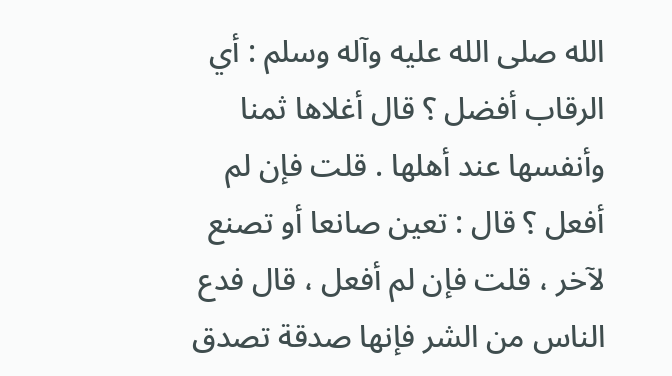الله صلى الله عليه وآله وسلم : أي الرقاب أفضل ؟ قال أغلاها ثمنا وأنفسها عند أهلها . قلت فإن لم أفعل ؟ قال : تعين صانعا أو تصنع لآخر ، قلت فإن لم أفعل ، قال فدع الناس من الشر فإنها صدقة تصدق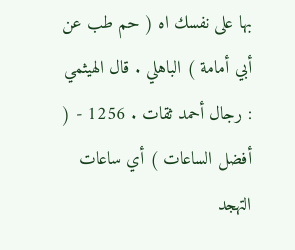بها على نفسك اه ( حم طب عن أبي أمامة ) الباهلي . قال الهيثمي : رجال أحمد ثقات . 1256 - ( أفضل الساعات ) أي ساعات التهجد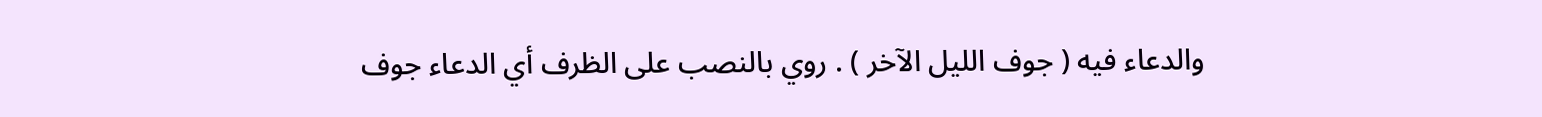والدعاء فيه ( جوف الليل الآخر ) . روي بالنصب على الظرف أي الدعاء جوف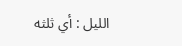الليل : أي ثلثه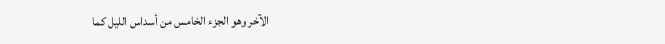الآخر وهو الجزء الخامس من أسداس الليل كما